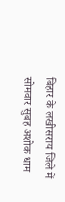बिहार के लखीसराय जिले में सोमवार सुबह अशोक धाम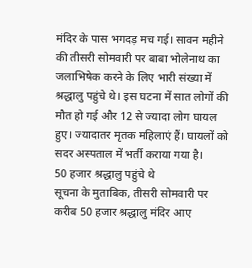मंदिर के पास भगदड़ मच गई। सावन महीने की तीसरी सोमवारी पर बाबा भोलेनाथ का जलाभिषेक करने के लिए भारी संख्या में श्रद्धालु पहुंचे थे। इस घटना में सात लोगों की मौत हो गई और 12 से ज्यादा लोग घायल हुए। ज्यादातर मृतक महिलाएं हैं। घायलों को सदर अस्पताल में भर्ती कराया गया है।
50 हजार श्रद्धालु पहुंचे थे
सूचना के मुताबिक, तीसरी सोमवारी पर करीब 50 हजार श्रद्धालु मंदिर आए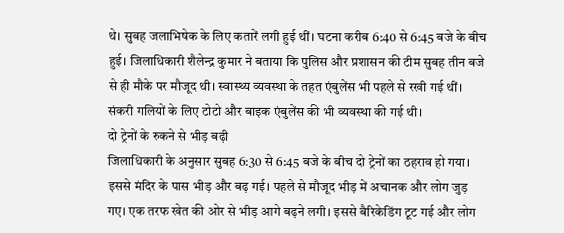थे। सुबह जलाभिषेक के लिए कतारें लगी हुई थीं। घटना करीब 6:40 से 6:45 बजे के बीच हुई। जिलाधिकारी शैलेन्द्र कुमार ने बताया कि पुलिस और प्रशासन की टीम सुबह तीन बजे से ही मौके पर मौजूद थी। स्वास्थ्य व्यवस्था के तहत एंबुलेंस भी पहले से रखी गई थीं। संकरी गलियों के लिए टोटो और बाइक एंबुलेंस की भी व्यवस्था की गई थी।
दो ट्रेनों के रुकने से भीड़ बढ़ी
जिलाधिकारी के अनुसार सुबह 6:30 से 6:45 बजे के बीच दो ट्रेनों का ठहराव हो गया। इससे मंदिर के पास भीड़ और बढ़ गई। पहले से मौजूद भीड़ में अचानक और लोग जुड़ गए। एक तरफ खेत की ओर से भीड़ आगे बढ़ने लगी। इससे बैरिकेडिंग टूट गई और लोग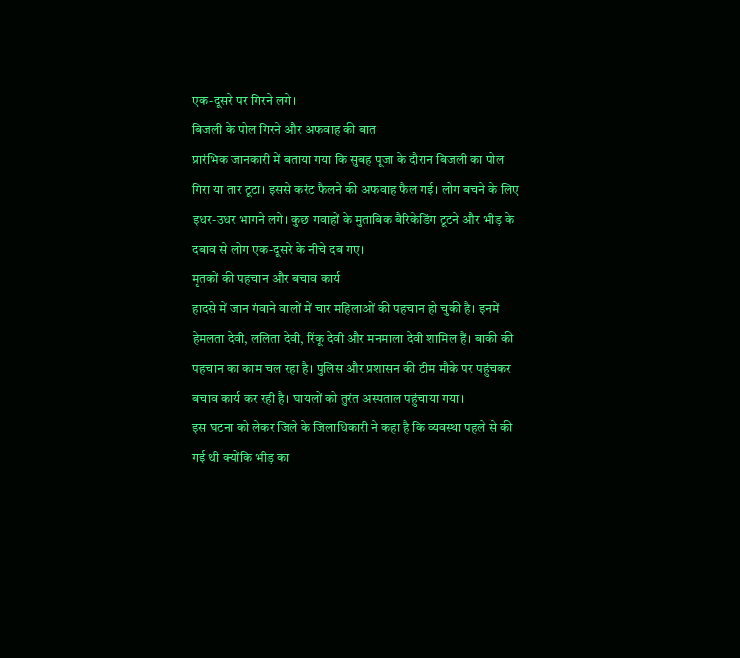एक-दूसरे पर गिरने लगे।
बिजली के पोल गिरने और अफवाह की बात
प्रारंभिक जानकारी में बताया गया कि सुबह पूजा के दौरान बिजली का पोल गिरा या तार टूटा। इससे करंट फैलने की अफवाह फैल गई। लोग बचने के लिए इधर-उधर भागने लगे। कुछ गवाहों के मुताबिक बैरिकेडिंग टूटने और भीड़ के दबाव से लोग एक-दूसरे के नीचे दब गए।
मृतकों की पहचान और बचाव कार्य
हादसे में जान गंवाने वालों में चार महिलाओं की पहचान हो चुकी है। इनमें हेमलता देवी, ललिता देवी, रिंकू देवी और मनमाला देवी शामिल हैं। बाकी की पहचान का काम चल रहा है। पुलिस और प्रशासन की टीम मौके पर पहुंचकर बचाव कार्य कर रही है। घायलों को तुरंत अस्पताल पहुंचाया गया।
इस घटना को लेकर जिले के जिलाधिकारी ने कहा है कि व्यवस्था पहले से की गई थी क्योंकि भीड़ का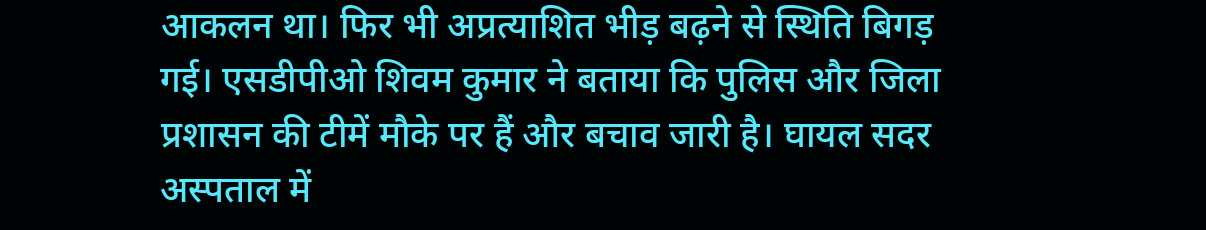आकलन था। फिर भी अप्रत्याशित भीड़ बढ़ने से स्थिति बिगड़ गई। एसडीपीओ शिवम कुमार ने बताया कि पुलिस और जिला प्रशासन की टीमें मौके पर हैं और बचाव जारी है। घायल सदर अस्पताल में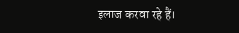इलाज करवा रहे हैं।